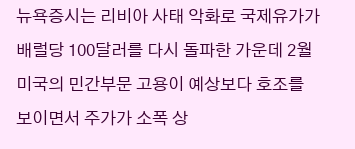뉴욕증시는 리비아 사태 악화로 국제유가가 배럴당 100달러를 다시 돌파한 가운데 2월 미국의 민간부문 고용이 예상보다 호조를 보이면서 주가가 소폭 상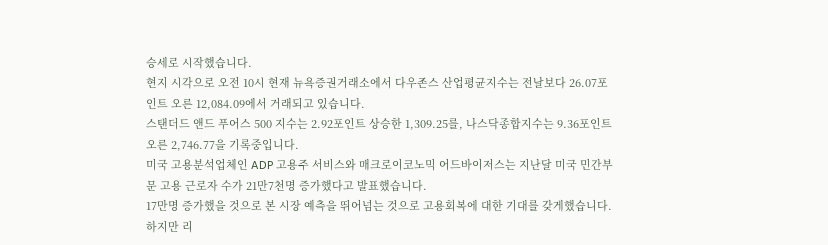승세로 시작했습니다.
현지 시각으로 오전 10시 현재 뉴욕증권거래소에서 다우존스 산업평균지수는 전날보다 26.07포인트 오른 12,084.09에서 거래되고 있습니다.
스탠더드 앤드 푸어스 500 지수는 2.92포인트 상승한 1,309.25를, 나스닥종합지수는 9.36포인트 오른 2,746.77을 기록중입니다.
미국 고용분석업체인 ADP 고용주 서비스와 매크로이코노믹 어드바이저스는 지난달 미국 민간부문 고용 근로자 수가 21만7천명 증가했다고 발표했습니다.
17만명 증가했을 것으로 본 시장 예측을 뛰어넘는 것으로 고용회복에 대한 기대를 갖게했습니다.
하지만 리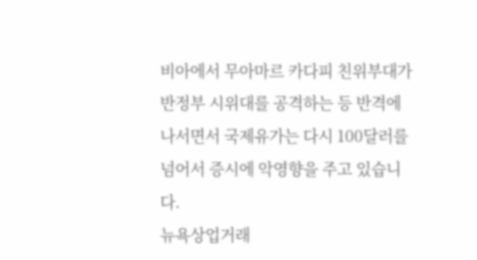비아에서 무아마르 카다피 친위부대가 반정부 시위대를 공격하는 등 반격에 나서면서 국제유가는 다시 100달러를 넘어서 증시에 악영향을 주고 있습니다.
뉴욕상업거래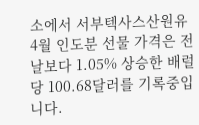소에서 서부텍사스산원유 4월 인도분 선물 가격은 전날보다 1.05% 상승한 배럴당 100.68달러를 기록중입니다.